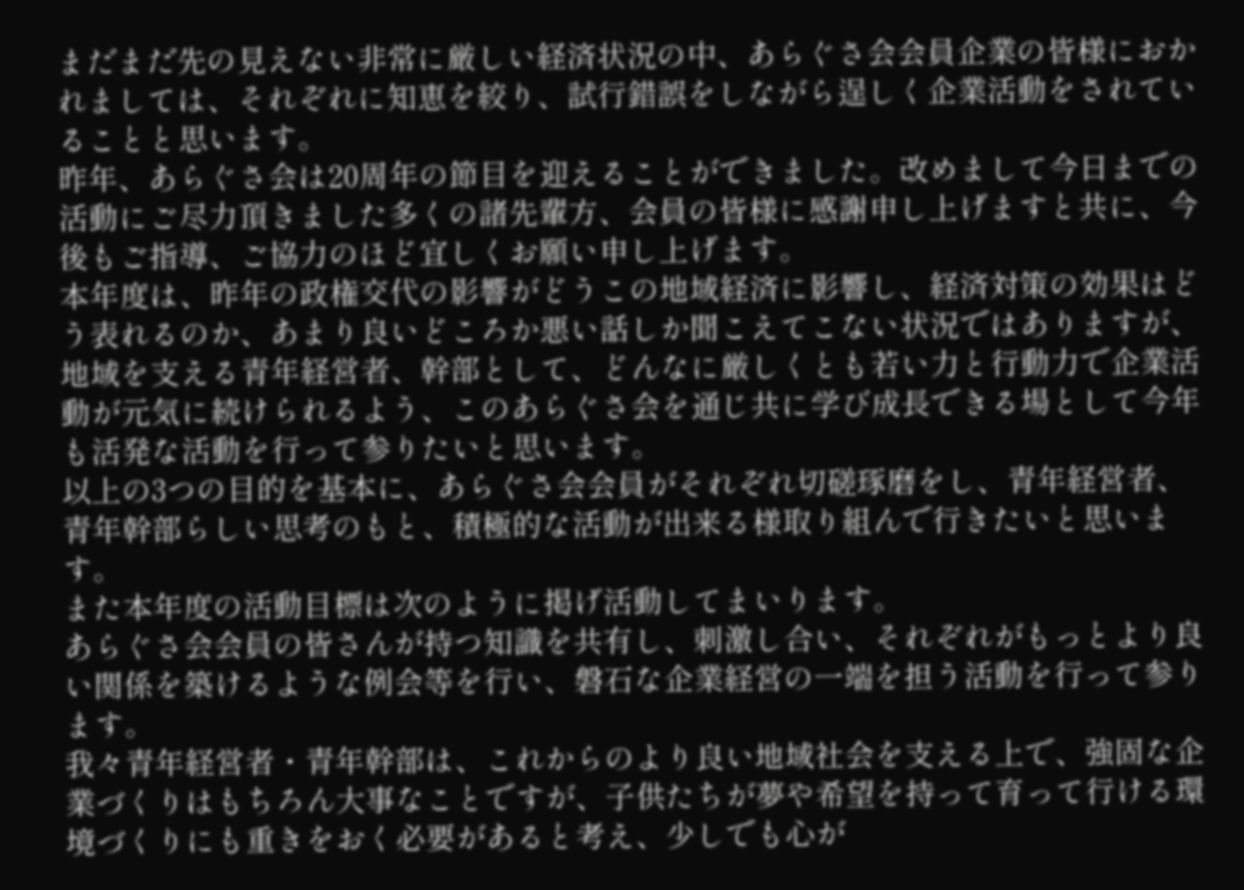まだまだ先の見えない非常に厳しい経済状況の中、あらぐさ会会員企業の皆様におかれましては、それぞれに知恵を絞り、試行錯誤をしながら逞しく企業活動をされていることと思います。
昨年、あらぐさ会は20周年の節目を迎えることができました。改めまして今日までの活動にご尽力頂きました多くの諸先輩方、会員の皆様に感謝申し上げますと共に、今後もご指導、ご協力のほど宜しくお願い申し上げます。
本年度は、昨年の政権交代の影響がどうこの地域経済に影響し、経済対策の効果はどう表れるのか、あまり良いどころか悪い話しか聞こえてこない状況ではありますが、地域を支える青年経営者、幹部として、どんなに厳しくとも若い力と行動力で企業活動が元気に続けられるよう、このあらぐさ会を通じ共に学び成長できる場として今年も活発な活動を行って参りたいと思います。
以上の3つの目的を基本に、あらぐさ会会員がそれぞれ切磋琢磨をし、青年経営者、青年幹部らしい思考のもと、積極的な活動が出来る様取り組んで行きたいと思います。
また本年度の活動目標は次のように掲げ活動してまいります。
あらぐさ会会員の皆さんが持つ知識を共有し、刺激し合い、それぞれがもっとより良い関係を築けるような例会等を行い、磐石な企業経営の一端を担う活動を行って参ります。
我々青年経営者・青年幹部は、これからのより良い地域社会を支える上で、強固な企業づくりはもちろん大事なことですが、子供たちが夢や希望を持って育って行ける環境づくりにも重きをおく必要があると考え、少しでも心が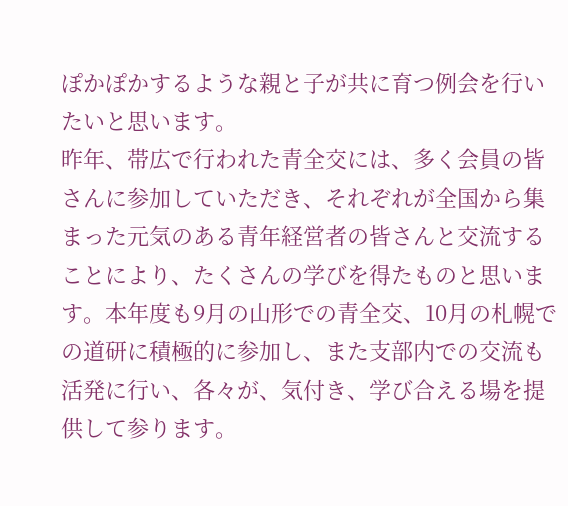ぽかぽかするような親と子が共に育つ例会を行いたいと思います。
昨年、帯広で行われた青全交には、多く会員の皆さんに参加していただき、それぞれが全国から集まった元気のある青年経営者の皆さんと交流することにより、たくさんの学びを得たものと思います。本年度も9月の山形での青全交、10月の札幌での道研に積極的に参加し、また支部内での交流も活発に行い、各々が、気付き、学び合える場を提供して参ります。